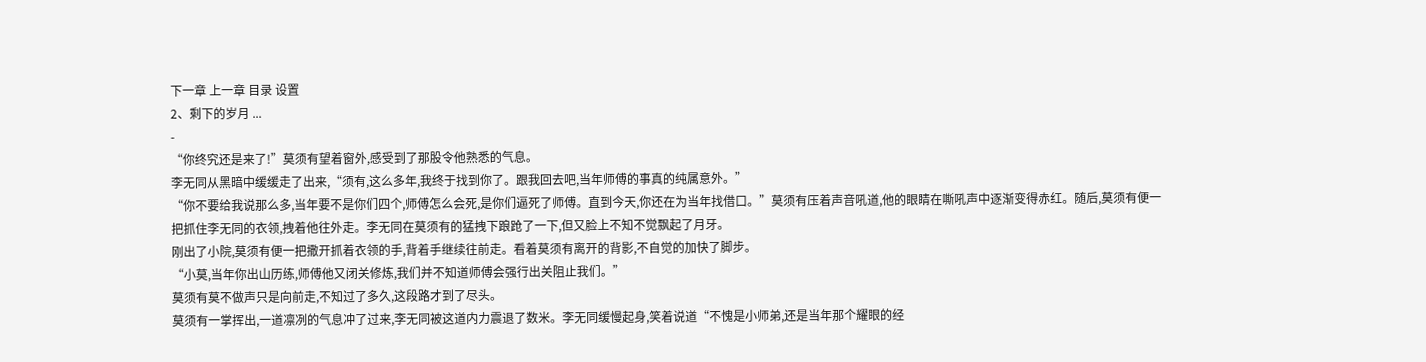下一章 上一章 目录 设置
2、剩下的岁月 ...
-
“你终究还是来了!”莫须有望着窗外,感受到了那股令他熟悉的气息。
李无同从黑暗中缓缓走了出来,“须有,这么多年,我终于找到你了。跟我回去吧,当年师傅的事真的纯属意外。”
“你不要给我说那么多,当年要不是你们四个,师傅怎么会死,是你们逼死了师傅。直到今天,你还在为当年找借口。”莫须有压着声音吼道,他的眼睛在嘶吼声中逐渐变得赤红。随后,莫须有便一把抓住李无同的衣领,拽着他往外走。李无同在莫须有的猛拽下踉跄了一下,但又脸上不知不觉飘起了月牙。
刚出了小院,莫须有便一把撒开抓着衣领的手,背着手继续往前走。看着莫须有离开的背影,不自觉的加快了脚步。
“小莫,当年你出山历练,师傅他又闭关修炼,我们并不知道师傅会强行出关阻止我们。”
莫须有莫不做声只是向前走,不知过了多久,这段路才到了尽头。
莫须有一掌挥出,一道凛冽的气息冲了过来,李无同被这道内力震退了数米。李无同缓慢起身,笑着说道“不愧是小师弟,还是当年那个耀眼的经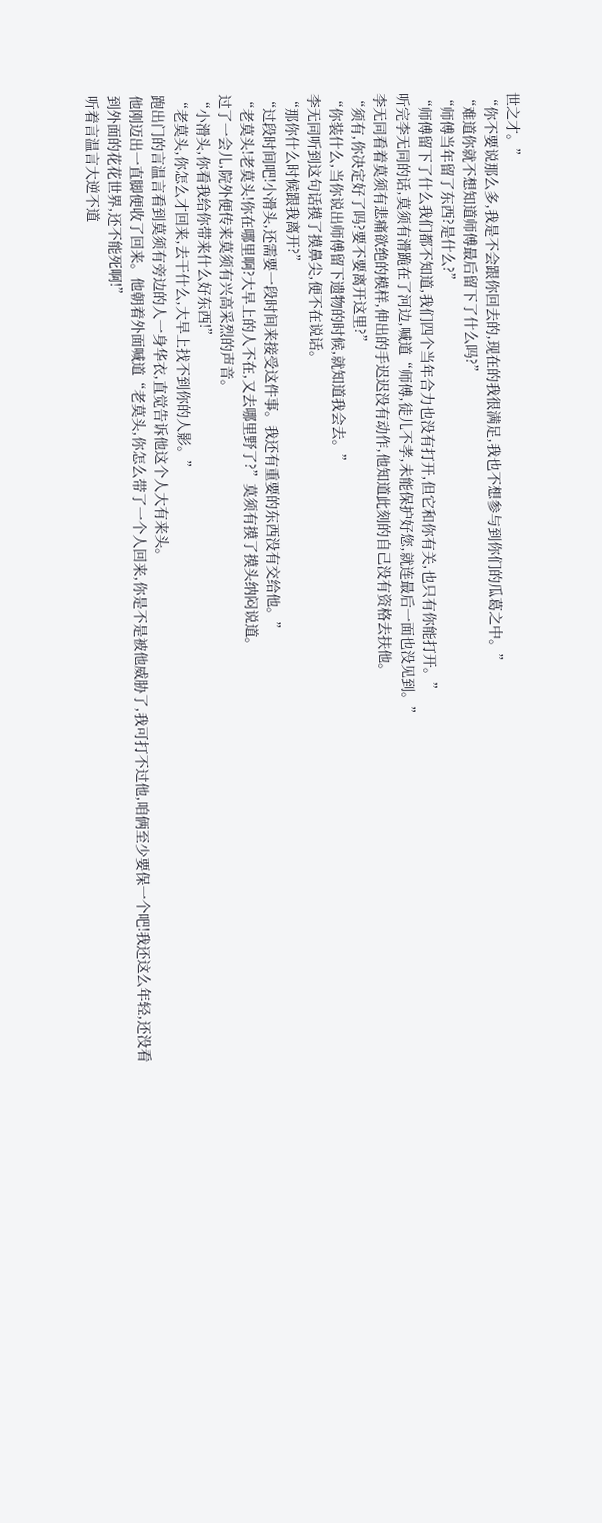世之才。”
“你不要说那么多,我是不会跟你回去的,现在的我很满足,我也不想参与到你们的瓜葛之中。”
“难道你就不想知道师傅最后留下了什么吗?”
“师傅当年留了东西?是什么?”
“师傅留下了什么我们都不知道,我们四个当年合力也没有打开,但它和你有关,也只有你能打开。”
听完李无同的话,莫须有滑跪在了河边,喊道“师傅,徒儿不孝,未能保护好您,就连最后一面也没见到。”
李无同看着莫须有悲痛欲绝的模样,伸出的手迟迟没有动作,他知道此刻的自己没有资格去扶他。
“须有,你决定好了吗?要不要离开这里?”
“你装什么,当你说出师傅留下遗物的时候,就知道我会去。”
李无同听到这句话摸了摸鼻尖,便不在说话。
“那你什么时候跟我离开?”
“过段时间吧!小滑头,还需要一段时间来接受这件事。我还有重要的东西没有交给他。”
“老莫头!老莫头!你在哪里啊?大早上的人不在,又去哪里野了?”莫须有摸了摸头纳闷说道。
过了一会儿,院外便传来莫须有兴高采烈的声音。
“小滑头,你看我给你带来什么好东西!”
“老莫头,你怎么才回来,去干什么,大早上找不到你的人影。”
跑出门的言温言看到莫须有旁边的人一身华衣,直觉告诉他这个人大有来头。
他刚迈出一直脚便收了回来。他朝着外面喊道“老莫头,你怎么带了一个人回来,你是不是被他威胁了,我可打不过他,咱俩至少要保一个吧!我还这么年轻,还没看到外面的花花世界,还不能死啊!”
听着言温言大逆不道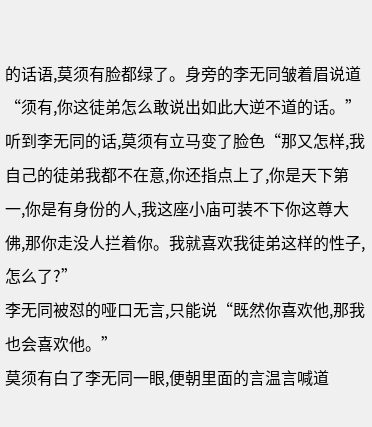的话语,莫须有脸都绿了。身旁的李无同皱着眉说道“须有,你这徒弟怎么敢说出如此大逆不道的话。”
听到李无同的话,莫须有立马变了脸色“那又怎样,我自己的徒弟我都不在意,你还指点上了,你是天下第一,你是有身份的人,我这座小庙可装不下你这尊大佛,那你走没人拦着你。我就喜欢我徒弟这样的性子,怎么了?”
李无同被怼的哑口无言,只能说“既然你喜欢他,那我也会喜欢他。”
莫须有白了李无同一眼,便朝里面的言温言喊道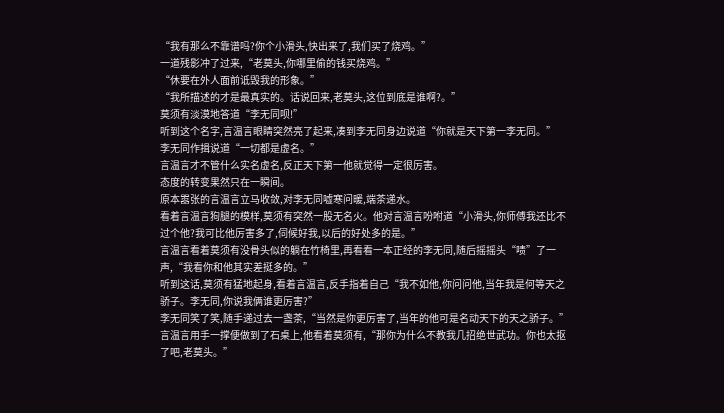“我有那么不靠谱吗?你个小滑头,快出来了,我们买了烧鸡。”
一道残影冲了过来,“老莫头,你哪里偷的钱买烧鸡。”
“休要在外人面前诋毁我的形象。”
“我所描述的才是最真实的。话说回来,老莫头,这位到底是谁啊?。”
莫须有淡漠地答道“李无同呗!”
听到这个名字,言温言眼睛突然亮了起来,凑到李无同身边说道“你就是天下第一李无同。”
李无同作揖说道“一切都是虚名。”
言温言才不管什么实名虚名,反正天下第一他就觉得一定很厉害。
态度的转变果然只在一瞬间。
原本嚣张的言温言立马收敛,对李无同嘘寒问暖,端茶递水。
看着言温言狗腿的模样,莫须有突然一股无名火。他对言温言吩咐道“小滑头,你师傅我还比不过个他?我可比他厉害多了,伺候好我,以后的好处多的是。”
言温言看着莫须有没骨头似的躺在竹椅里,再看看一本正经的李无同,随后摇摇头“啧”了一声,“我看你和他其实差挺多的。”
听到这话,莫须有猛地起身,看着言温言,反手指着自己“我不如他,你问问他,当年我是何等天之骄子。李无同,你说我俩谁更厉害?”
李无同笑了笑,随手递过去一盏茶,“当然是你更厉害了,当年的他可是名动天下的天之骄子。”
言温言用手一撑便做到了石桌上,他看着莫须有,“那你为什么不教我几招绝世武功。你也太抠了吧,老莫头。”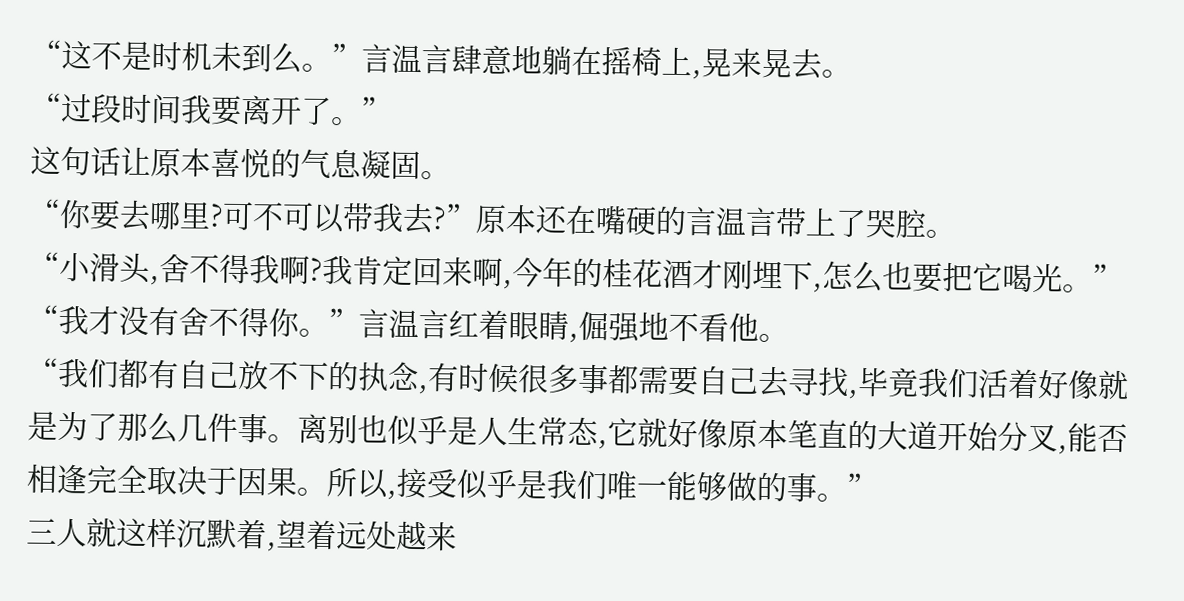“这不是时机未到么。”言温言肆意地躺在摇椅上,晃来晃去。
“过段时间我要离开了。”
这句话让原本喜悦的气息凝固。
“你要去哪里?可不可以带我去?”原本还在嘴硬的言温言带上了哭腔。
“小滑头,舍不得我啊?我肯定回来啊,今年的桂花酒才刚埋下,怎么也要把它喝光。”
“我才没有舍不得你。”言温言红着眼睛,倔强地不看他。
“我们都有自己放不下的执念,有时候很多事都需要自己去寻找,毕竟我们活着好像就是为了那么几件事。离别也似乎是人生常态,它就好像原本笔直的大道开始分叉,能否相逢完全取决于因果。所以,接受似乎是我们唯一能够做的事。”
三人就这样沉默着,望着远处越来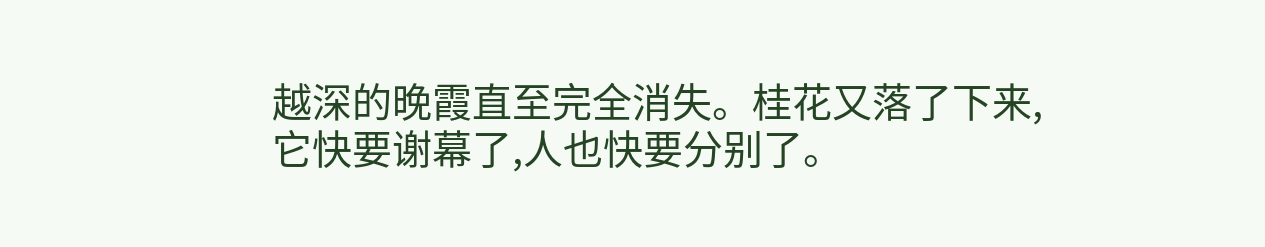越深的晚霞直至完全消失。桂花又落了下来,它快要谢幕了,人也快要分别了。